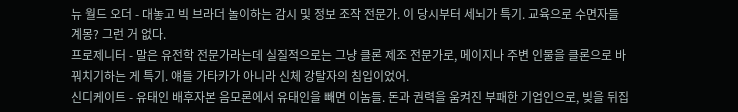뉴 월드 오더 - 대놓고 빅 브라더 놀이하는 감시 및 정보 조작 전문가. 이 당시부터 세뇌가 특기. 교육으로 수면자들 계몽? 그런 거 없다.
프로제니터 - 말은 유전학 전문가라는데 실질적으로는 그냥 클론 제조 전문가로, 메이지나 주변 인물을 클론으로 바꿔치기하는 게 특기. 얘들 가타카가 아니라 신체 강탈자의 침입이었어.
신디케이트 - 유태인 배후자본 음모론에서 유태인을 빼면 이놈들. 돈과 권력을 움켜진 부패한 기업인으로, 빚을 뒤집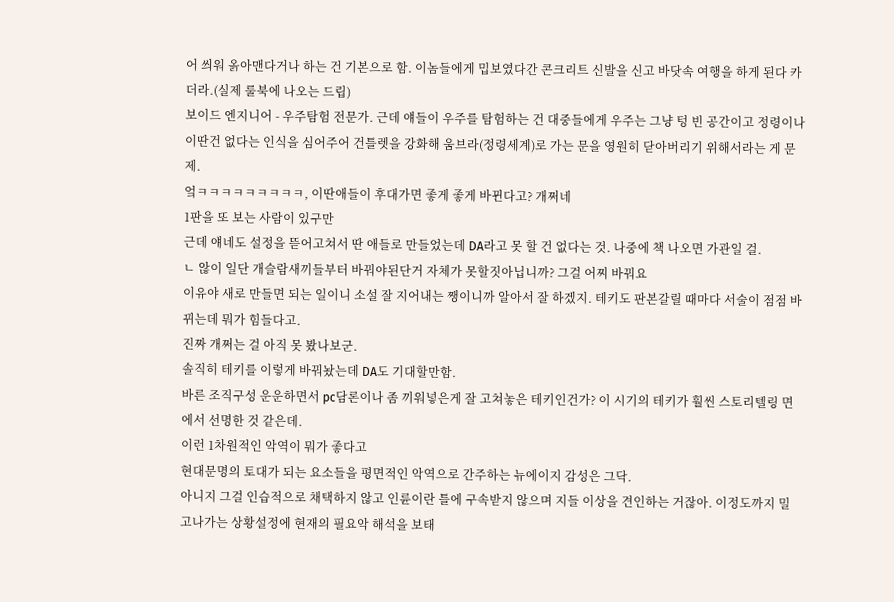어 씌워 옭아맨다거나 하는 건 기본으로 함. 이놈들에게 밉보였다간 콘크리트 신발을 신고 바닷속 여행을 하게 된다 카더라.(실제 룰북에 나오는 드립)
보이드 엔지니어 - 우주탐험 전문가. 근데 얘들이 우주를 탐험하는 건 대중들에게 우주는 그냥 텅 빈 공간이고 정령이나 이딴건 없다는 인식을 심어주어 건틀렛을 강화해 움브라(정령세계)로 가는 문을 영원히 닫아버리기 위해서라는 게 문제.
엌ㅋㅋㅋㅋㅋㅋㅋㅋㅋ, 이딴애들이 후대가면 좋게 좋게 바뀐다고? 개쩌네
1판을 또 보는 사람이 있구만
근데 얘네도 설정을 뜯어고쳐서 딴 애들로 만들었는데 DA라고 못 할 건 없다는 것. 나중에 책 나오면 가관일 걸.
ㄴ 않이 일단 개슬람새끼들부터 바꿔야된단거 자체가 못할짓아닙니까? 그걸 어찌 바꿔요
이유야 새로 만들면 되는 일이니 소설 잘 지어내는 쨍이니까 알아서 잘 하겠지. 테키도 판본갈릴 때마다 서술이 점점 바뀌는데 뭐가 힘들다고.
진짜 개쩌는 걸 아직 못 봤나보군.
솔직히 테키를 이렇게 바꿔놨는데 DA도 기대할만함.
바른 조직구성 운운하면서 pc담론이나 좀 끼워넣은게 잘 고쳐놓은 테키인건가? 이 시기의 테키가 훨씬 스토리텔링 면에서 선명한 것 같은데.
이런 1차원적인 악역이 뭐가 좋다고
현대문명의 토대가 되는 요소들을 평면적인 악역으로 간주하는 뉴에이지 감성은 그닥.
아니지 그걸 인습적으로 채택하지 않고 인륜이란 틀에 구속받지 않으며 지들 이상을 견인하는 거잖아. 이정도까지 밀고나가는 상황설정에 현재의 필요악 해석을 보태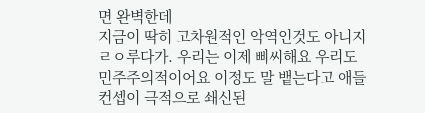면 완벽한데
지금이 딱히 고차원적인 악역인것도 아니지
ㄹㅇ루다가. 우리는 이제 삐씨해요 우리도 민주주의적이어요 이정도 말 뱉는다고 애들 컨셉이 극적으로 쇄신된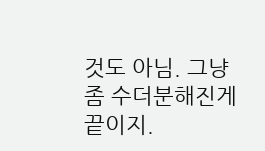것도 아님. 그냥 좀 수더분해진게 끝이지.